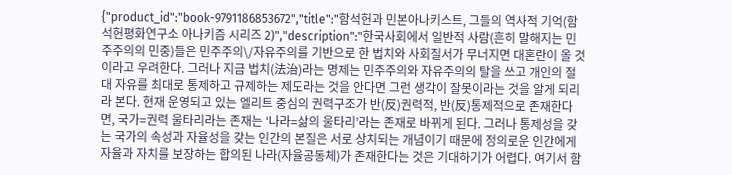{"product_id":"book-9791186853672","title":"함석헌과 민본아나키스트, 그들의 역사적 기억(함석헌평화연구소 아나키즘 시리즈 2)","description":"한국사회에서 일반적 사람(흔히 말해지는 민주주의의 민중)들은 민주주의\/자유주의를 기반으로 한 법치와 사회질서가 무너지면 대혼란이 올 것이라고 우려한다. 그러나 지금 법치(法治)라는 명제는 민주주의와 자유주의의 탈을 쓰고 개인의 절대 자유를 최대로 통제하고 규제하는 제도라는 것을 안다면 그런 생각이 잘못이라는 것을 알게 되리라 본다. 현재 운영되고 있는 엘리트 중심의 권력구조가 반(反)권력적, 반(反)통제적으로 존재한다면, 국가=권력 울타리라는 존재는 ‘나라=삶의 울타리’라는 존재로 바뀌게 된다. 그러나 통제성을 갖는 국가의 속성과 자율성을 갖는 인간의 본질은 서로 상치되는 개념이기 때문에 정의로운 인간에게 자율과 자치를 보장하는 합의된 나라(자율공동체)가 존재한다는 것은 기대하기가 어렵다. 여기서 함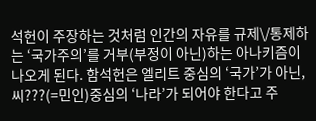석헌이 주장하는 것처럼 인간의 자유를 규제\/통제하는 ‘국가주의’를 거부(부정이 아닌)하는 아나키즘이 나오게 된다. 함석헌은 엘리트 중심의 ‘국가’가 아닌, 씨???(=민인)중심의 ‘나라’가 되어야 한다고 주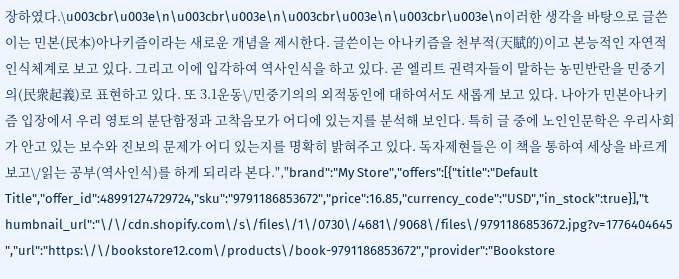장하였다.\u003cbr\u003e\n\u003cbr\u003e\n\u003cbr\u003e\n\u003cbr\u003e\n이러한 생각을 바탕으로 글쓴이는 민본(民本)아나키즘이라는 새로운 개념을 제시한다. 글쓴이는 아나키즘을 천부적(天賦的)이고 본능적인 자연적 인식체계로 보고 있다. 그리고 이에 입각하여 역사인식을 하고 있다. 곧 엘리트 권력자들이 말하는 농민반란을 민중기의(民衆起義)로 표현하고 있다. 또 3.1운동\/민중기의의 외적동인에 대하여서도 새롭게 보고 있다. 나아가 민본아나키즘 입장에서 우리 영토의 분단함정과 고착음모가 어디에 있는지를 분석해 보인다. 특히 글 중에 노인인문학은 우리사회가 안고 있는 보수와 진보의 문제가 어디 있는지를 명확히 밝혀주고 있다. 독자제현들은 이 책을 통하여 세상을 바르게 보고\/읽는 공부(역사인식)를 하게 되리라 본다.","brand":"My Store","offers":[{"title":"Default Title","offer_id":48991274729724,"sku":"9791186853672","price":16.85,"currency_code":"USD","in_stock":true}],"thumbnail_url":"\/\/cdn.shopify.com\/s\/files\/1\/0730\/4681\/9068\/files\/9791186853672.jpg?v=1776404645","url":"https:\/\/bookstore12.com\/products\/book-9791186853672","provider":"Bookstore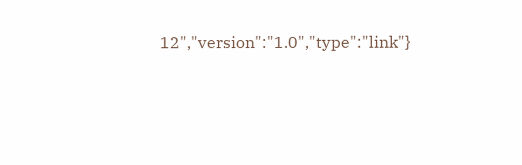12","version":"1.0","type":"link"}